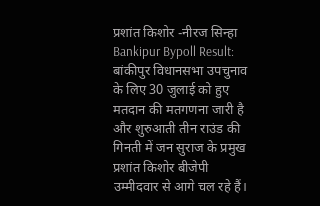प्रशांत किशोर -नीरज सिन्हा
Bankipur Bypoll Result: बांकीपुर विधानसभा उपचुनाव के लिए 30 जुलाई को हुए मतदान की मतगणना जारी है और शुरुआती तीन राउंड की गिनती में जन सुराज के प्रमुख प्रशांत किशोर बीजेपी उम्मीदवार से आगे चल रहे हैं।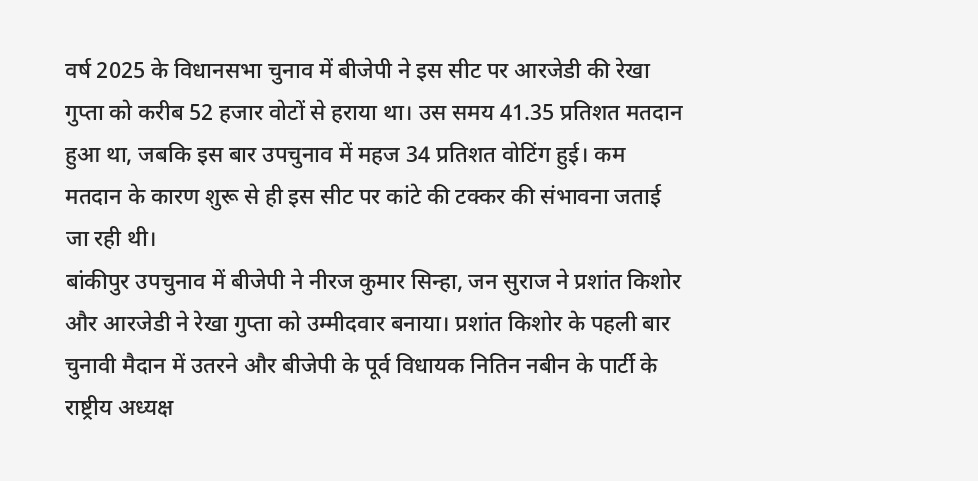वर्ष 2025 के विधानसभा चुनाव में बीजेपी ने इस सीट पर आरजेडी की रेखा गुप्ता को करीब 52 हजार वोटों से हराया था। उस समय 41.35 प्रतिशत मतदान हुआ था, जबकि इस बार उपचुनाव में महज 34 प्रतिशत वोटिंग हुई। कम मतदान के कारण शुरू से ही इस सीट पर कांटे की टक्कर की संभावना जताई जा रही थी।
बांकीपुर उपचुनाव में बीजेपी ने नीरज कुमार सिन्हा, जन सुराज ने प्रशांत किशोर और आरजेडी ने रेखा गुप्ता को उम्मीदवार बनाया। प्रशांत किशोर के पहली बार चुनावी मैदान में उतरने और बीजेपी के पूर्व विधायक नितिन नबीन के पार्टी के राष्ट्रीय अध्यक्ष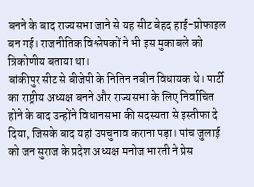बनने के बाद राज्यसभा जाने से यह सीट बेहद हाई-प्रोफाइल बन गई। राजनीतिक विश्लेषकों ने भी इस मुकाबले को त्रिकोणीय बताया था।
बांकीपुर सीट से बीजेपी के नितिन नबीन विधायक थे। पार्टी का राष्ट्रीय अध्यक्ष बनने और राज्यसभा के लिए निर्वाचित होने के बाद उन्होंने विधानसभा की सदस्यता से इस्तीफा दे दिया, जिसके बाद यहां उपचुनाव कराना पड़ा। पांच जुलाई को जन सुराज के प्रदेश अध्यक्ष मनोज भारती ने प्रेस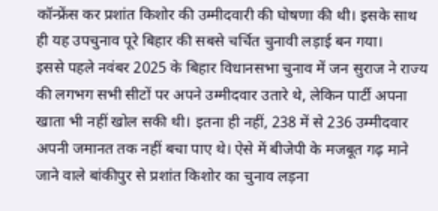कॉन्फ्रेंस कर प्रशांत किशोर की उम्मीदवारी की घोषणा की थी। इसके साथ ही यह उपचुनाव पूरे बिहार की सबसे चर्चित चुनावी लड़ाई बन गया।
इससे पहले नवंबर 2025 के बिहार विधानसभा चुनाव में जन सुराज ने राज्य की लगभग सभी सीटों पर अपने उम्मीदवार उतारे थे, लेकिन पार्टी अपना खाता भी नहीं खोल सकी थी। इतना ही नहीं, 238 में से 236 उम्मीदवार अपनी जमानत तक नहीं बचा पाए थे। ऐसे में बीजेपी के मजबूत गढ़ माने जाने वाले बांकीपुर से प्रशांत किशोर का चुनाव लड़ना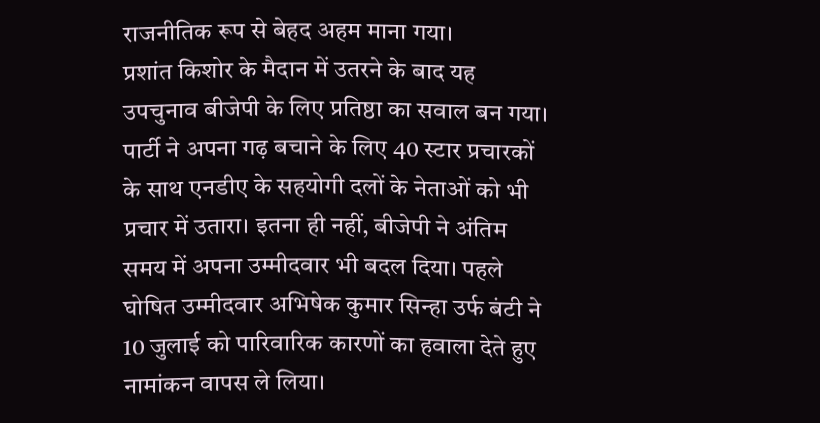राजनीतिक रूप से बेहद अहम माना गया।
प्रशांत किशोर के मैदान में उतरने के बाद यह उपचुनाव बीजेपी के लिए प्रतिष्ठा का सवाल बन गया। पार्टी ने अपना गढ़ बचाने के लिए 40 स्टार प्रचारकों के साथ एनडीए के सहयोगी दलों के नेताओं को भी प्रचार में उतारा। इतना ही नहीं, बीजेपी ने अंतिम समय में अपना उम्मीदवार भी बदल दिया। पहले घोषित उम्मीदवार अभिषेक कुमार सिन्हा उर्फ बंटी ने 10 जुलाई को पारिवारिक कारणों का हवाला देते हुए नामांकन वापस ले लिया।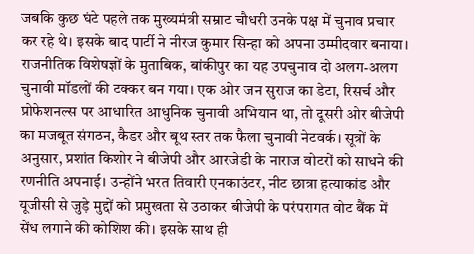जबकि कुछ घंटे पहले तक मुख्यमंत्री सम्राट चौधरी उनके पक्ष में चुनाव प्रचार कर रहे थे। इसके बाद पार्टी ने नीरज कुमार सिन्हा को अपना उम्मीदवार बनाया।
राजनीतिक विशेषज्ञों के मुताबिक, बांकीपुर का यह उपचुनाव दो अलग-अलग चुनावी मॉडलों की टक्कर बन गया। एक ओर जन सुराज का डेटा, रिसर्च और प्रोफेशनल्स पर आधारित आधुनिक चुनावी अभियान था, तो दूसरी ओर बीजेपी का मजबूत संगठन, कैडर और बूथ स्तर तक फैला चुनावी नेटवर्क। सूत्रों के अनुसार, प्रशांत किशोर ने बीजेपी और आरजेडी के नाराज वोटरों को साधने की रणनीति अपनाई। उन्होंने भरत तिवारी एनकाउंटर, नीट छात्रा हत्याकांड और यूजीसी से जुड़े मुद्दों को प्रमुखता से उठाकर बीजेपी के परंपरागत वोट बैंक में सेंध लगाने की कोशिश की। इसके साथ ही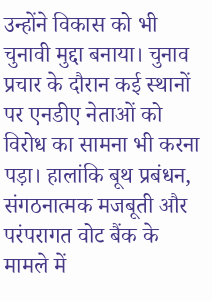उन्होंने विकास को भी चुनावी मुद्दा बनाया। चुनाव प्रचार के दौरान कई स्थानों पर एनडीए नेताओं को विरोध का सामना भी करना पड़ा। हालांकि बूथ प्रबंधन, संगठनात्मक मजबूती और परंपरागत वोट बैंक के मामले में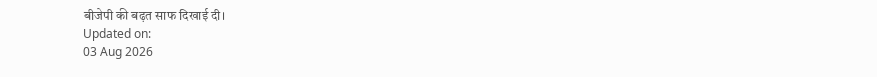बीजेपी की बढ़त साफ दिखाई दी।
Updated on:
03 Aug 2026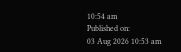10:54 am
Published on:
03 Aug 2026 10:53 am